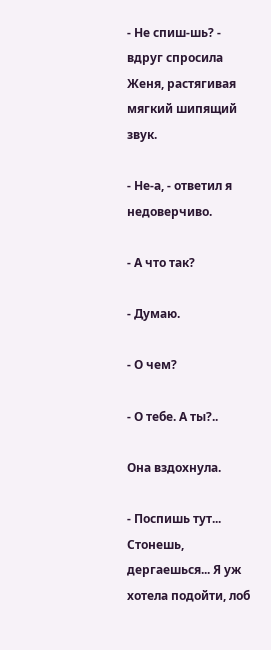- Не спиш-шь? - вдруг спросила Женя, растягивая мягкий шипящий звук.

- Не-а, - ответил я недоверчиво.

- А что так?

- Думаю.

- О чем?

- О тебе. А ты?..

Она вздохнула.

- Поспишь тут... Стонешь, дергаешься... Я уж хотела подойти, лоб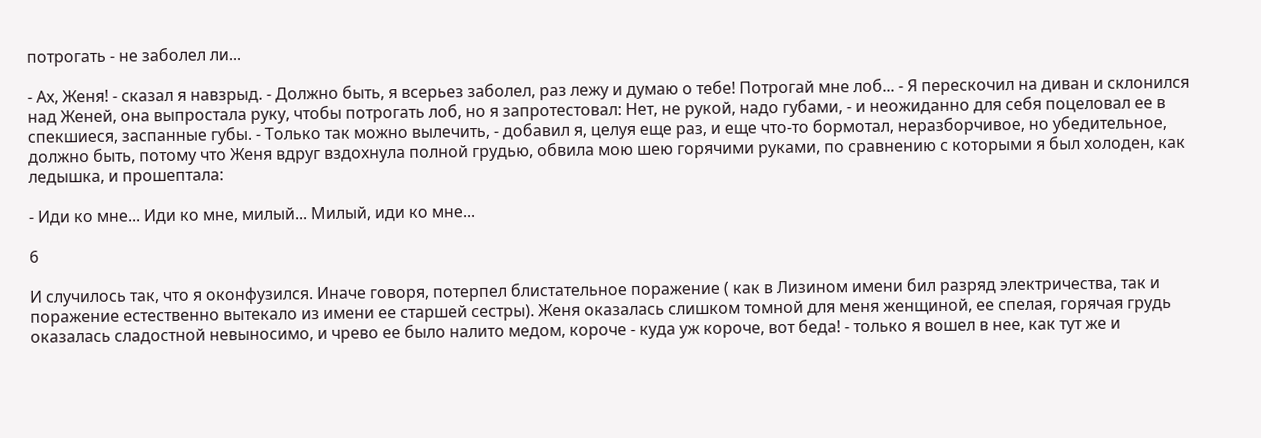потрогать - не заболел ли...

- Ах, Женя! - сказал я навзрыд. - Должно быть, я всерьез заболел, раз лежу и думаю о тебе! Потрогай мне лоб... - Я перескочил на диван и склонился над Женей, она выпростала руку, чтобы потрогать лоб, но я запротестовал: Нет, не рукой, надо губами, - и неожиданно для себя поцеловал ее в спекшиеся, заспанные губы. - Только так можно вылечить, - добавил я, целуя еще раз, и еще что-то бормотал, неразборчивое, но убедительное, должно быть, потому что Женя вдруг вздохнула полной грудью, обвила мою шею горячими руками, по сравнению с которыми я был холоден, как ледышка, и прошептала:

- Иди ко мне... Иди ко мне, милый... Милый, иди ко мне...

6

И случилось так, что я оконфузился. Иначе говоря, потерпел блистательное поражение ( как в Лизином имени бил разряд электричества, так и поражение естественно вытекало из имени ее старшей сестры). Женя оказалась слишком томной для меня женщиной, ее спелая, горячая грудь оказалась сладостной невыносимо, и чрево ее было налито медом, короче - куда уж короче, вот беда! - только я вошел в нее, как тут же и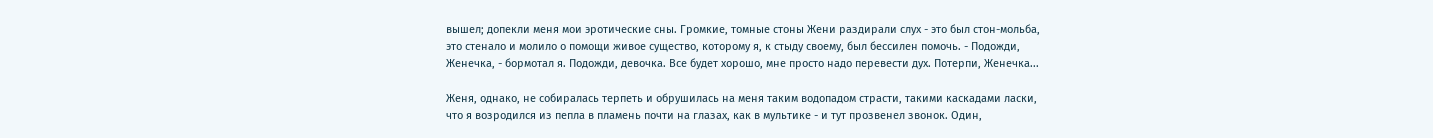вышел; допекли меня мои эротические сны. Громкие, томные стоны Жени раздирали слух - это был стон-мольба, это стенало и молило о помощи живое существо, которому я, к стыду своему, был бессилен помочь. - Подожди, Женечка, - бормотал я. Подожди, девочка. Все будет хорошо, мне просто надо перевести дух. Потерпи, Женечка...

Женя, однако, не собиралась терпеть и обрушилась на меня таким водопадом страсти, такими каскадами ласки, что я возродился из пепла в пламень почти на глазах, как в мультике - и тут прозвенел звонок. Один,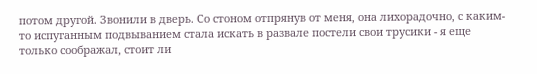потом другой. Звонили в дверь. Со стоном отпрянув от меня, она лихорадочно, с каким-то испуганным подвыванием стала искать в развале постели свои трусики - я еще только соображал, стоит ли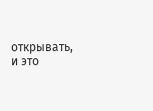открывать, и это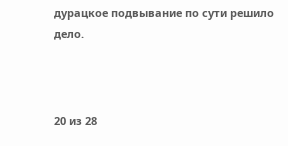дурацкое подвывание по сути решило дело.



20 из 28